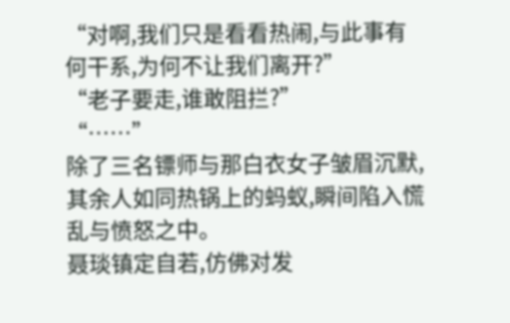“对啊,我们只是看看热闹,与此事有何干系,为何不让我们离开?”
“老子要走,谁敢阻拦?”
“……”
除了三名镖师与那白衣女子皱眉沉默,其余人如同热锅上的蚂蚁,瞬间陷入慌乱与愤怒之中。
聂琰镇定自若,仿佛对发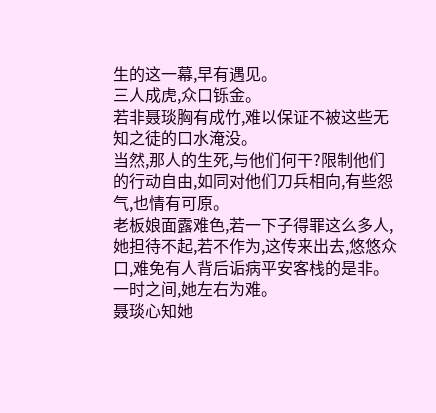生的这一幕,早有遇见。
三人成虎,众口铄金。
若非聂琰胸有成竹,难以保证不被这些无知之徒的口水淹没。
当然,那人的生死,与他们何干?限制他们的行动自由,如同对他们刀兵相向,有些怨气,也情有可原。
老板娘面露难色,若一下子得罪这么多人,她担待不起,若不作为,这传来出去,悠悠众口,难免有人背后诟病平安客栈的是非。
一时之间,她左右为难。
聂琰心知她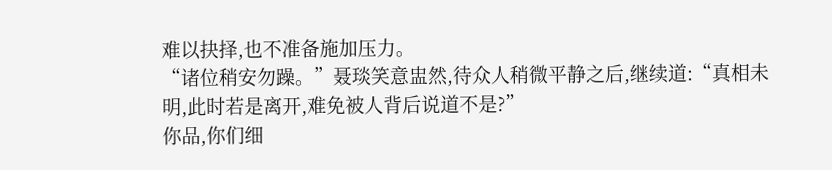难以抉择,也不准备施加压力。
“诸位稍安勿躁。”聂琰笑意盅然,待众人稍微平静之后,继续道:“真相未明,此时若是离开,难免被人背后说道不是?”
你品,你们细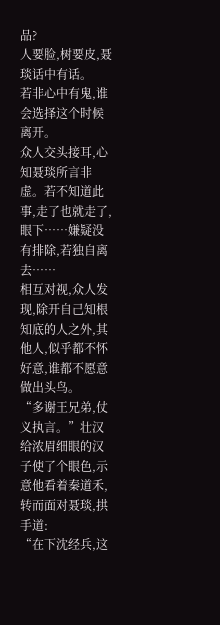品?
人要脸,树要皮,聂琰话中有话。
若非心中有鬼,谁会选择这个时候离开。
众人交头接耳,心知聂琰所言非虚。若不知道此事,走了也就走了,眼下……嫌疑没有排除,若独自离去……
相互对视,众人发现,除开自己知根知底的人之外,其他人,似乎都不怀好意,谁都不愿意做出头鸟。
“多谢王兄弟,仗义执言。”壮汉给浓眉细眼的汉子使了个眼色,示意他看着秦道禾,转而面对聂琰,拱手道:
“在下沈经兵,这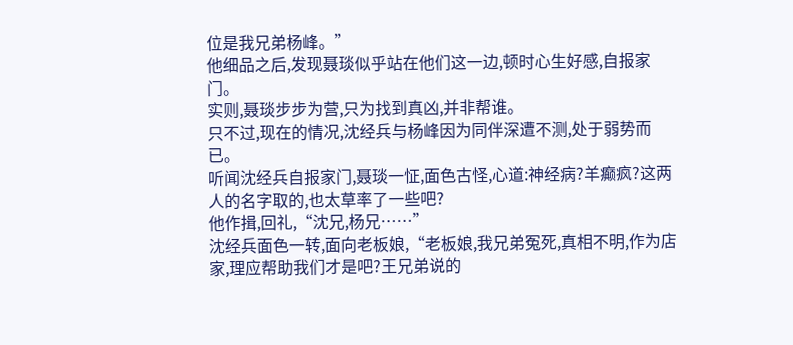位是我兄弟杨峰。”
他细品之后,发现聂琰似乎站在他们这一边,顿时心生好感,自报家门。
实则,聂琰步步为营,只为找到真凶,并非帮谁。
只不过,现在的情况,沈经兵与杨峰因为同伴深遭不测,处于弱势而已。
听闻沈经兵自报家门,聂琰一怔,面色古怪,心道:神经病?羊癫疯?这两人的名字取的,也太草率了一些吧?
他作揖,回礼,“沈兄,杨兄……”
沈经兵面色一转,面向老板娘,“老板娘,我兄弟冤死,真相不明,作为店家,理应帮助我们才是吧?王兄弟说的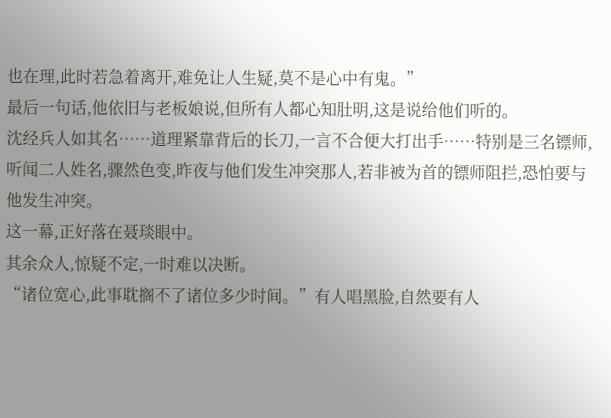也在理,此时若急着离开,难免让人生疑,莫不是心中有鬼。”
最后一句话,他依旧与老板娘说,但所有人都心知肚明,这是说给他们听的。
沈经兵人如其名……道理紧靠背后的长刀,一言不合便大打出手……特别是三名镖师,听闻二人姓名,骤然色变,昨夜与他们发生冲突那人,若非被为首的镖师阻拦,恐怕要与他发生冲突。
这一幕,正好落在聂琰眼中。
其余众人,惊疑不定,一时难以决断。
“诸位宽心,此事耽搁不了诸位多少时间。”有人唱黑脸,自然要有人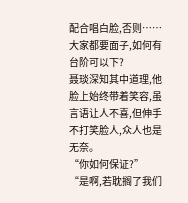配合唱白脸,否则……大家都要面子,如何有台阶可以下?
聂琰深知其中道理,他脸上始终带着笑容,虽言语让人不喜,但伸手不打笑脸人,众人也是无奈。
“你如何保证?”
“是啊,若耽搁了我们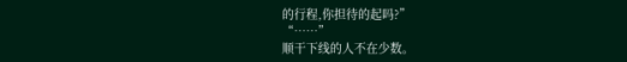的行程,你担待的起吗?”
“……”
顺干下线的人不在少数。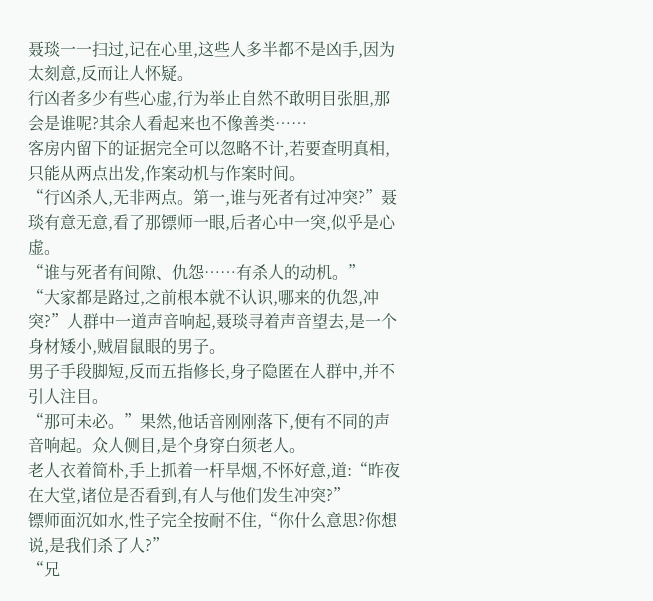聂琰一一扫过,记在心里,这些人多半都不是凶手,因为太刻意,反而让人怀疑。
行凶者多少有些心虚,行为举止自然不敢明目张胆,那会是谁呢?其余人看起来也不像善类……
客房内留下的证据完全可以忽略不计,若要查明真相,只能从两点出发,作案动机与作案时间。
“行凶杀人,无非两点。第一,谁与死者有过冲突?”聂琰有意无意,看了那镖师一眼,后者心中一突,似乎是心虚。
“谁与死者有间隙、仇怨……有杀人的动机。”
“大家都是路过,之前根本就不认识,哪来的仇怨,冲突?”人群中一道声音响起,聂琰寻着声音望去,是一个身材矮小,贼眉鼠眼的男子。
男子手段脚短,反而五指修长,身子隐匿在人群中,并不引人注目。
“那可未必。”果然,他话音刚刚落下,便有不同的声音响起。众人侧目,是个身穿白须老人。
老人衣着简朴,手上抓着一杆旱烟,不怀好意,道:“昨夜在大堂,诸位是否看到,有人与他们发生冲突?”
镖师面沉如水,性子完全按耐不住,“你什么意思?你想说,是我们杀了人?”
“兄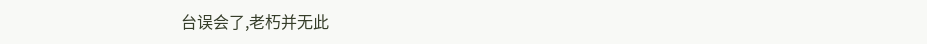台误会了,老朽并无此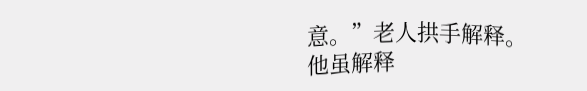意。”老人拱手解释。
他虽解释